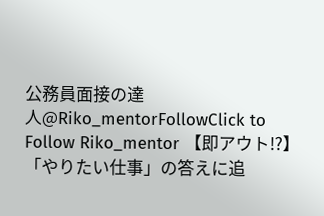公務員面接の達人@Riko_mentorFollowClick to Follow Riko_mentor 【即アウト!?】「やりたい仕事」の答えに追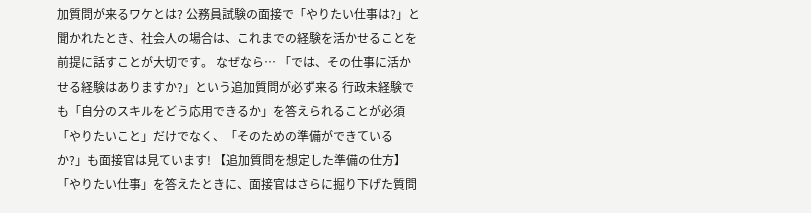加質問が来るワケとは? 公務員試験の面接で「やりたい仕事は?」と聞かれたとき、社会人の場合は、これまでの経験を活かせることを前提に話すことが大切です。 なぜなら… 「では、その仕事に活かせる経験はありますか?」という追加質問が必ず来る 行政未経験でも「自分のスキルをどう応用できるか」を答えられることが必須 「やりたいこと」だけでなく、「そのための準備ができているか?」も面接官は見ています! 【追加質問を想定した準備の仕方】 「やりたい仕事」を答えたときに、面接官はさらに掘り下げた質問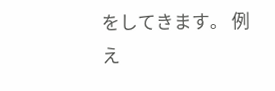をしてきます。 例え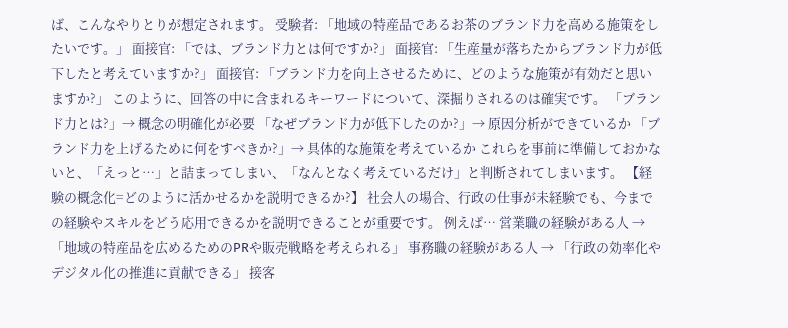ば、こんなやりとりが想定されます。 受験者: 「地域の特産品であるお茶のブランド力を高める施策をしたいです。」 面接官: 「では、ブランド力とは何ですか?」 面接官: 「生産量が落ちたからブランド力が低下したと考えていますか?」 面接官: 「ブランド力を向上させるために、どのような施策が有効だと思いますか?」 このように、回答の中に含まれるキーワードについて、深掘りされるのは確実です。 「ブランド力とは?」→ 概念の明確化が必要 「なぜブランド力が低下したのか?」→ 原因分析ができているか 「ブランド力を上げるために何をすべきか?」→ 具体的な施策を考えているか これらを事前に準備しておかないと、「えっと…」と詰まってしまい、「なんとなく考えているだけ」と判断されてしまいます。 【経験の概念化=どのように活かせるかを説明できるか?】 社会人の場合、行政の仕事が未経験でも、今までの経験やスキルをどう応用できるかを説明できることが重要です。 例えば… 営業職の経験がある人 → 「地域の特産品を広めるためのPRや販売戦略を考えられる」 事務職の経験がある人 → 「行政の効率化やデジタル化の推進に貢献できる」 接客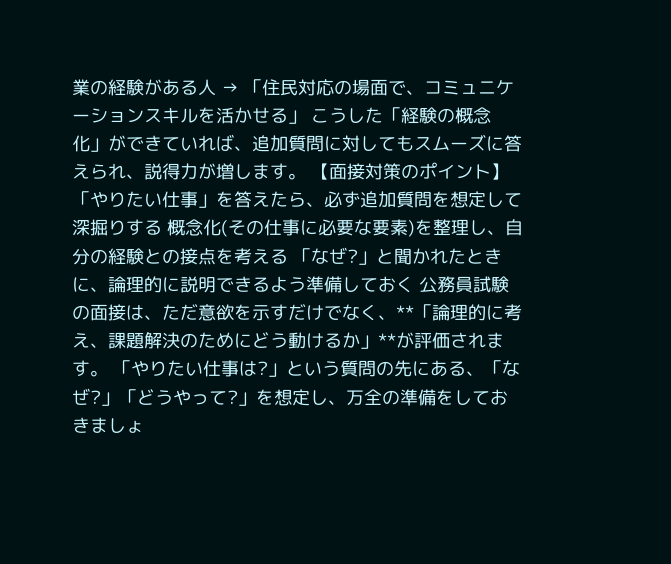業の経験がある人 → 「住民対応の場面で、コミュニケーションスキルを活かせる」 こうした「経験の概念化」ができていれば、追加質問に対してもスムーズに答えられ、説得力が増します。 【面接対策のポイント】 「やりたい仕事」を答えたら、必ず追加質問を想定して深掘りする 概念化(その仕事に必要な要素)を整理し、自分の経験との接点を考える 「なぜ?」と聞かれたときに、論理的に説明できるよう準備しておく 公務員試験の面接は、ただ意欲を示すだけでなく、**「論理的に考え、課題解決のためにどう動けるか」**が評価されます。 「やりたい仕事は?」という質問の先にある、「なぜ?」「どうやって?」を想定し、万全の準備をしておきましょ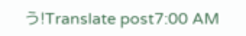う!Translate post7:00 AM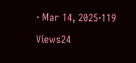· Mar 14, 2025·119 Views24